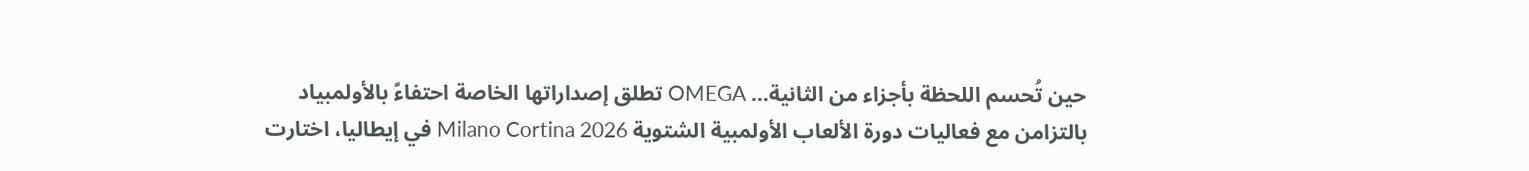حين تُحسم اللحظة بأجزاء من الثانية… OMEGA تطلق إصداراتها الخاصة احتفاءً بالأولمبياد
بالتزامن مع فعاليات دورة الألعاب الأولمبية الشتوية Milano Cortina 2026 في إيطاليا، اختارت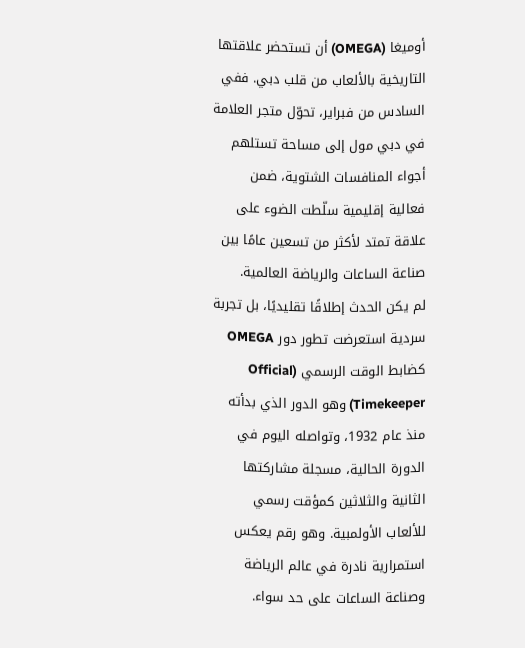أوميغا (OMEGA) أن تستحضر علاقتها التاريخية بالألعاب من قلب دبي. ففي السادس من فبراير، تحوّل متجر العلامة في دبي مول إلى مساحة تستلهم أجواء المنافسات الشتوية، ضمن فعالية إقليمية سلّطت الضوء على علاقة تمتد لأكثر من تسعين عامًا بين صناعة الساعات والرياضة العالمية.
لم يكن الحدث إطلاقًا تقليديًا، بل تجربة سردية استعرضت تطور دور OMEGA كضابط الوقت الرسمي (Official Timekeeper) وهو الدور الذي بدأته منذ عام 1932، وتواصله اليوم في الدورة الحالية، مسجلة مشاركتها الثانية والثلاثين كمؤقت رسمي للألعاب الأولمبية. وهو رقم يعكس استمرارية نادرة في عالم الرياضة وصناعة الساعات على حد سواء.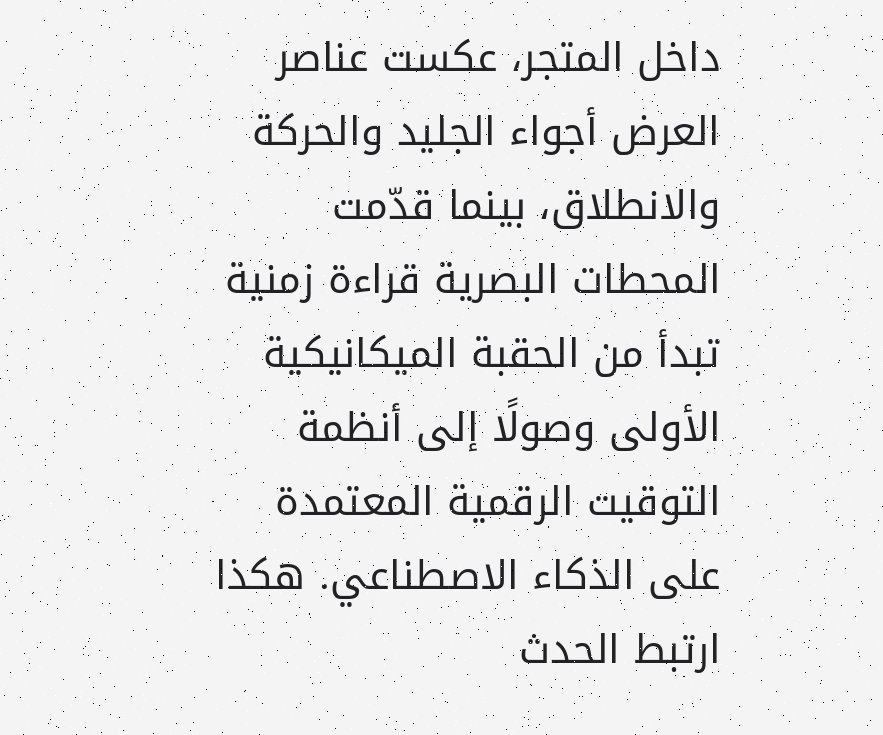داخل المتجر، عكست عناصر العرض أجواء الجليد والحركة والانطلاق، بينما قدّمت المحطات البصرية قراءة زمنية تبدأ من الحقبة الميكانيكية الأولى وصولًا إلى أنظمة التوقيت الرقمية المعتمدة على الذكاء الاصطناعي. هكذا ارتبط الحدث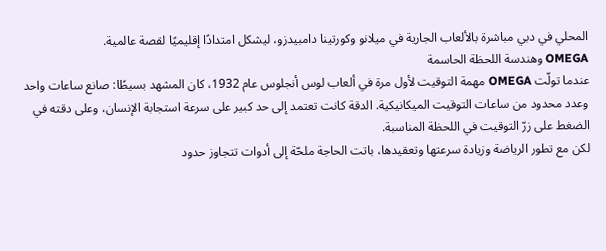المحلي في دبي مباشرة بالألعاب الجارية في ميلانو وكورتينا دامبيدزو، ليشكل امتدادًا إقليميًا لقصة عالمية.
OMEGA وهندسة اللحظة الحاسمة
عندما تولّت OMEGA مهمة التوقيت لأول مرة في ألعاب لوس أنجلوس عام 1932، كان المشهد بسيطًا: صانع ساعات واحد وعدد محدود من ساعات التوقيت الميكانيكية. الدقة كانت تعتمد إلى حد كبير على سرعة استجابة الإنسان، وعلى دقته في الضغط على زرّ التوقيت في اللحظة المناسبة.
لكن مع تطور الرياضة وزيادة سرعتها وتعقيدها، باتت الحاجة ملحّة إلى أدوات تتجاوز حدود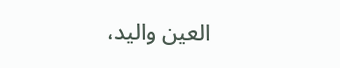العين واليد،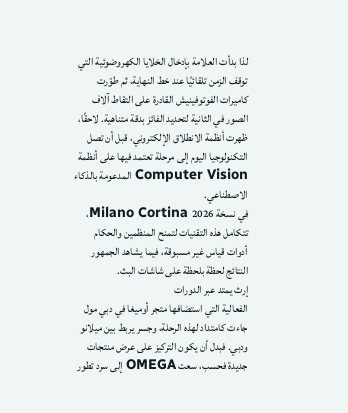لذا بدأت العلامة بإدخال الخلايا الكهروضوئية التي توقف الزمن تلقائيًا عند خط النهاية، ثم طوّرت كاميرات الفوتوفينيش القادرة على التقاط آلاف الصور في الثانية لتحديد الفائز بدقة متناهية. لاحقًا، ظهرت أنظمة الانطلاق الإلكتروني، قبل أن تصل التكنولوجيا اليوم إلى مرحلة تعتمد فيها على أنظمة Computer Vision المدعومة بالذكاء الاصطناعي.
في نسخة Milano Cortina 2026، تتكامل هذه التقنيات لتمنح المنظمين والحكام أدوات قياس غير مسبوقة، فيما يشاهد الجمهور النتائج لحظة بلحظة على شاشات البث.
إرث يمتد عبر الدورات
الفعالية التي استضافها متجر أوميغا في دبي مول جاءت كامتداد لهذه الرحلة، وجسر يربط بين ميلانو ودبي. فبدل أن يكون التركيز على عرض منتجات جديدة فحسب، سعت OMEGA إلى سرد تطور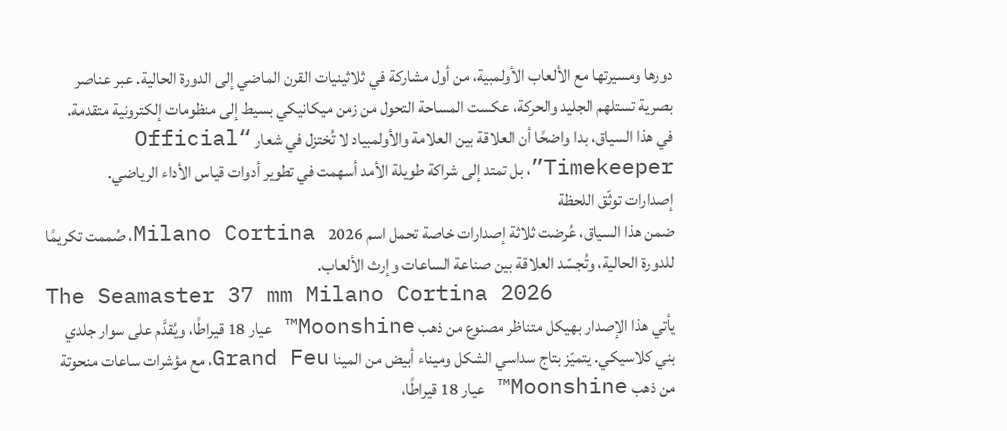دورها ومسيرتها مع الألعاب الأولمبية، من أول مشاركة في ثلاثينيات القرن الماضي إلى الدورة الحالية. عبر عناصر بصرية تستلهم الجليد والحركة، عكست المساحة التحول من زمن ميكانيكي بسيط إلى منظومات إلكترونية متقدمة.
في هذا السياق، بدا واضحًا أن العلاقة بين العلامة والأولمبياد لا تُختزل في شعار “Official Timekeeper”، بل تمتد إلى شراكة طويلة الأمد أسهمت في تطوير أدوات قياس الأداء الرياضي.
إصدارات توثّق اللحظة
ضمن هذا السياق، عُرضت ثلاثة إصدارات خاصة تحمل اسم Milano Cortina 2026، صُممت تكريمًا للدورة الحالية، وتُجسّد العلاقة بين صناعة الساعات وإرث الألعاب.
The Seamaster 37 mm Milano Cortina 2026
يأتي هذا الإصدار بهيكل متناظر مصنوع من ذهب Moonshine™ عيار 18 قيراطًا، ويُقدَّم على سوار جلدي بني كلاسيكي. يتميّز بتاج سداسي الشكل وميناء أبيض من المينا Grand Feu، مع مؤشرات ساعات منحوتة من ذهب Moonshine™ عيار 18 قيراطًا،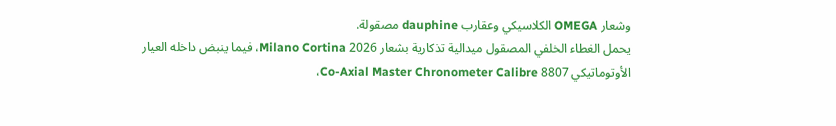وشعار OMEGA الكلاسيكي وعقارب dauphine مصقولة.
يحمل الغطاء الخلفي المصقول ميدالية تذكارية بشعار Milano Cortina 2026، فيما ينبض داخله العيار الأوتوماتيكي Co-Axial Master Chronometer Calibre 8807،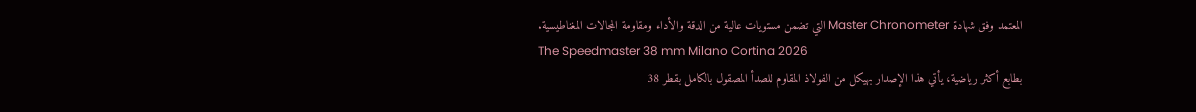المعتمد وفق شهادة Master Chronometer التي تضمن مستويات عالية من الدقة والأداء ومقاومة المجالات المغناطيسية.
The Speedmaster 38 mm Milano Cortina 2026
بطابع أكثر رياضية، يأتي هذا الإصدار بهيكل من الفولاذ المقاوم للصدأ المصقول بالكامل بقطر 38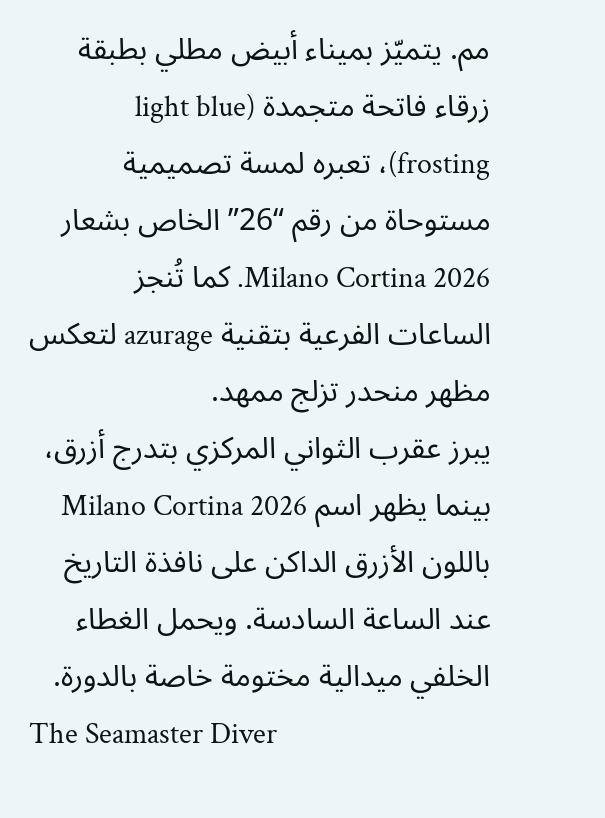مم. يتميّز بميناء أبيض مطلي بطبقة زرقاء فاتحة متجمدة (light blue frosting)، تعبره لمسة تصميمية مستوحاة من رقم “26” الخاص بشعار Milano Cortina 2026. كما تُنجز الساعات الفرعية بتقنية azurage لتعكس مظهر منحدر تزلج ممهد.
يبرز عقرب الثواني المركزي بتدرج أزرق، بينما يظهر اسم Milano Cortina 2026 باللون الأزرق الداكن على نافذة التاريخ عند الساعة السادسة. ويحمل الغطاء الخلفي ميدالية مختومة خاصة بالدورة.
The Seamaster Diver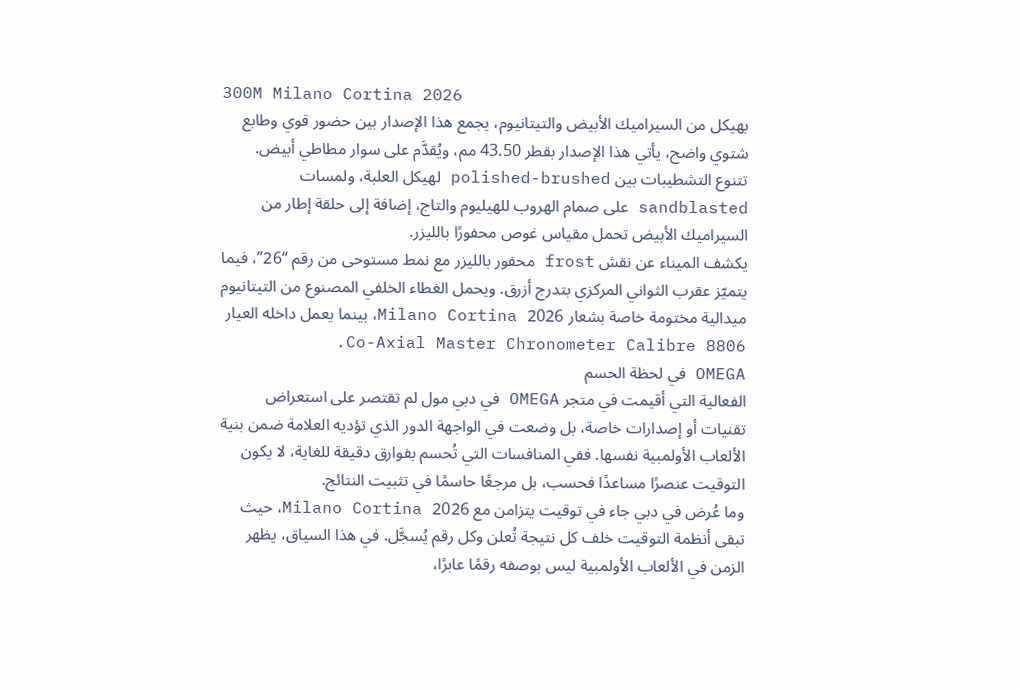300M Milano Cortina 2026
بهيكل من السيراميك الأبيض والتيتانيوم، يجمع هذا الإصدار بين حضور قوي وطابع شتوي واضح، يأتي هذا الإصدار بقطر 43.50 مم، ويُقدَّم على سوار مطاطي أبيض. تتنوع التشطيبات بين polished-brushed لهيكل العلبة، ولمسات sandblasted على صمام الهروب للهيليوم والتاج، إضافة إلى حلقة إطار من السيراميك الأبيض تحمل مقياس غوص محفورًا بالليزر.
يكشف الميناء عن نقش frost محفور بالليزر مع نمط مستوحى من رقم “26”، فيما يتميّز عقرب الثواني المركزي بتدرج أزرق. ويحمل الغطاء الخلفي المصنوع من التيتانيوم ميدالية مختومة خاصة بشعار Milano Cortina 2026، بينما يعمل داخله العيار Co-Axial Master Chronometer Calibre 8806.
OMEGA في لحظة الحسم
الفعالية التي أقيمت في متجر OMEGA في دبي مول لم تقتصر على استعراض تقنيات أو إصدارات خاصة، بل وضعت في الواجهة الدور الذي تؤديه العلامة ضمن بنية الألعاب الأولمبية نفسها. ففي المنافسات التي تُحسم بفوارق دقيقة للغاية، لا يكون التوقيت عنصرًا مساعدًا فحسب، بل مرجعًا حاسمًا في تثبيت النتائج.
وما عُرض في دبي جاء في توقيت يتزامن مع Milano Cortina 2026، حيث تبقى أنظمة التوقيت خلف كل نتيجة تُعلن وكل رقم يُسجَّل. في هذا السياق، يظهر الزمن في الألعاب الأولمبية ليس بوصفه رقمًا عابرًا،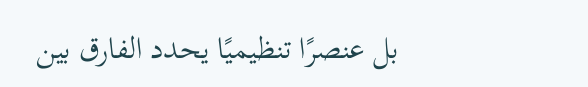بل عنصرًا تنظيميًا يحدد الفارق بين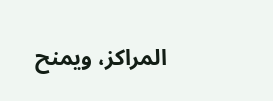المراكز، ويمنح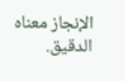الإنجاز معناه الدقيق.